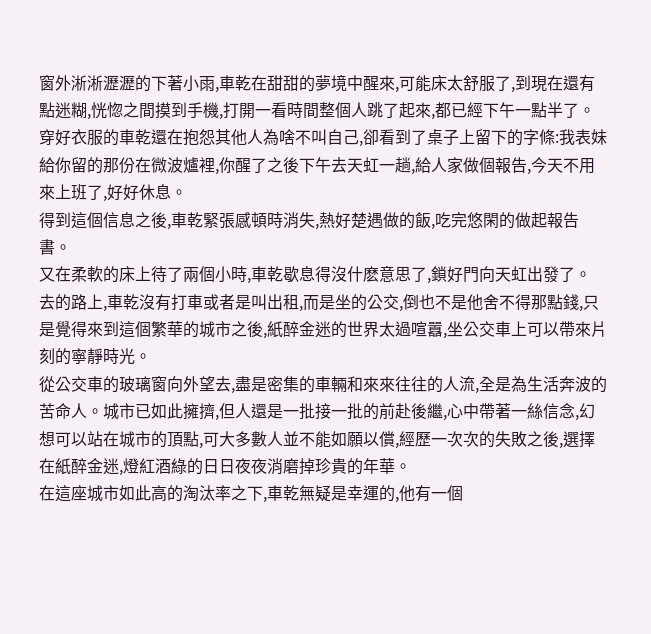窗外淅淅瀝瀝的下著小雨,車乾在甜甜的夢境中醒來,可能床太舒服了,到現在還有點迷糊,恍惚之間摸到手機,打開一看時間整個人跳了起來,都已經下午一點半了。
穿好衣服的車乾還在抱怨其他人為啥不叫自己,卻看到了桌子上留下的字條:我表妹給你留的那份在微波爐裡,你醒了之後下午去天虹一趟,給人家做個報告,今天不用來上班了,好好休息。
得到這個信息之後,車乾緊張感頓時消失,熱好楚遇做的飯,吃完悠閑的做起報告書。
又在柔軟的床上待了兩個小時,車乾歇息得沒什麽意思了,鎖好門向天虹出發了。
去的路上,車乾沒有打車或者是叫出租,而是坐的公交,倒也不是他舍不得那點錢,只是覺得來到這個繁華的城市之後,紙醉金迷的世界太過喧囂,坐公交車上可以帶來片刻的寧靜時光。
從公交車的玻璃窗向外望去,盡是密集的車輛和來來往往的人流,全是為生活奔波的苦命人。城市已如此擁擠,但人還是一批接一批的前赴後繼,心中帶著一絲信念,幻想可以站在城市的頂點,可大多數人並不能如願以償,經歷一次次的失敗之後,選擇在紙醉金迷,燈紅酒綠的日日夜夜消磨掉珍貴的年華。
在這座城市如此高的淘汰率之下,車乾無疑是幸運的,他有一個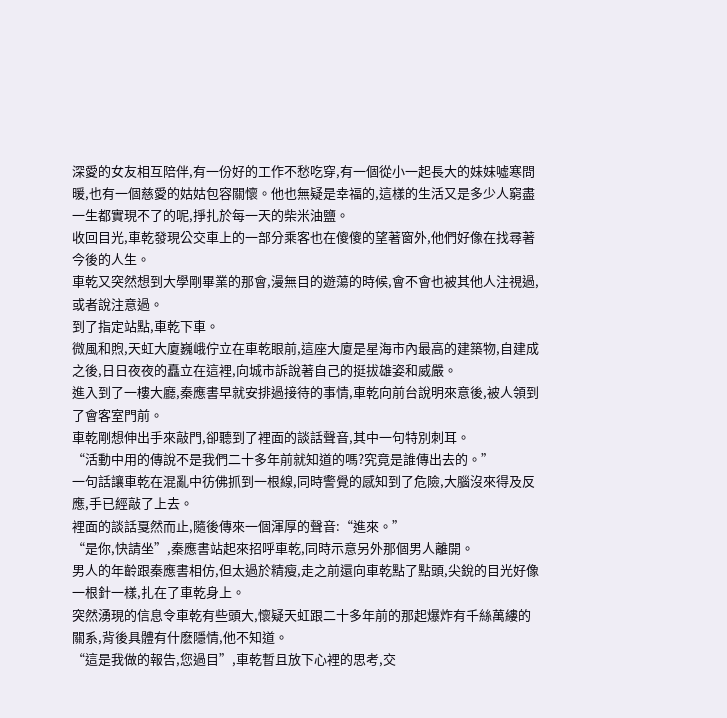深愛的女友相互陪伴,有一份好的工作不愁吃穿,有一個從小一起長大的妹妹噓寒問暖,也有一個慈愛的姑姑包容關懷。他也無疑是幸福的,這樣的生活又是多少人窮盡一生都實現不了的呢,掙扎於每一天的柴米油鹽。
收回目光,車乾發現公交車上的一部分乘客也在傻傻的望著窗外,他們好像在找尋著今後的人生。
車乾又突然想到大學剛畢業的那會,漫無目的遊蕩的時候,會不會也被其他人注視過,或者說注意過。
到了指定站點,車乾下車。
微風和煦,天虹大廈巍峨佇立在車乾眼前,這座大廈是星海市內最高的建築物,自建成之後,日日夜夜的矗立在這裡,向城市訴說著自己的挺拔雄姿和威嚴。
進入到了一樓大廳,秦應書早就安排過接待的事情,車乾向前台說明來意後,被人領到了會客室門前。
車乾剛想伸出手來敲門,卻聽到了裡面的談話聲音,其中一句特別刺耳。
“活動中用的傳說不是我們二十多年前就知道的嗎?究竟是誰傳出去的。”
一句話讓車乾在混亂中彷佛抓到一根線,同時警覺的感知到了危險,大腦沒來得及反應,手已經敲了上去。
裡面的談話戛然而止,隨後傳來一個渾厚的聲音:“進來。”
“是你,快請坐”,秦應書站起來招呼車乾,同時示意另外那個男人離開。
男人的年齡跟秦應書相仿,但太過於精瘦,走之前還向車乾點了點頭,尖銳的目光好像一根針一樣,扎在了車乾身上。
突然湧現的信息令車乾有些頭大,懷疑天虹跟二十多年前的那起爆炸有千絲萬縷的關系,背後具體有什麽隱情,他不知道。
“這是我做的報告,您過目”,車乾暫且放下心裡的思考,交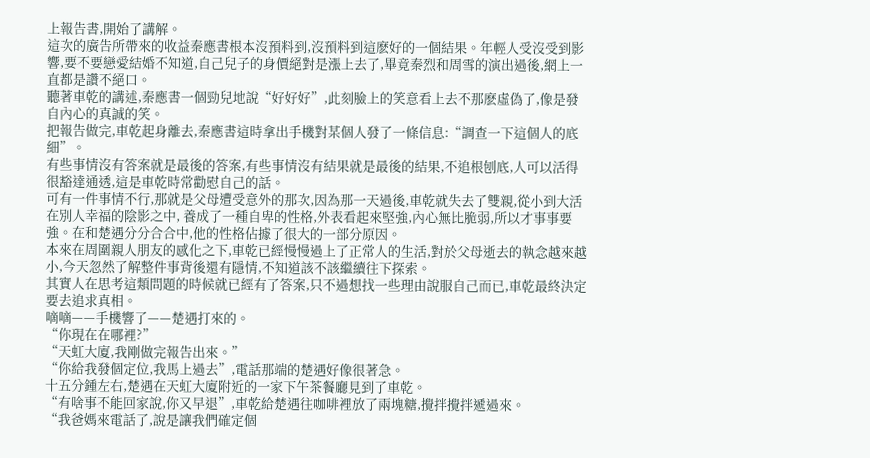上報告書,開始了講解。
這次的廣告所帶來的收益秦應書根本沒預料到,沒預料到這麽好的一個結果。年輕人受沒受到影響,要不要戀愛結婚不知道,自己兒子的身價絕對是漲上去了,畢竟秦烈和周雪的演出過後,網上一直都是讚不絕口。
聽著車乾的講述,秦應書一個勁兒地說“好好好”,此刻臉上的笑意看上去不那麽虛偽了,像是發自內心的真誠的笑。
把報告做完,車乾起身離去,秦應書這時拿出手機對某個人發了一條信息:“調查一下這個人的底細”。
有些事情沒有答案就是最後的答案,有些事情沒有結果就是最後的結果,不追根刨底,人可以活得很豁達通透,這是車乾時常勸慰自己的話。
可有一件事情不行,那就是父母遭受意外的那次,因為那一天過後,車乾就失去了雙親,從小到大活在別人幸福的陰影之中, 養成了一種自卑的性格,外表看起來堅強,內心無比脆弱,所以才事事要強。在和楚遇分分合合中,他的性格佔據了很大的一部分原因。
本來在周圍親人朋友的感化之下,車乾已經慢慢過上了正常人的生活,對於父母逝去的執念越來越小,今天忽然了解整件事背後還有隱情,不知道該不該繼續往下探索。
其實人在思考這類問題的時候就已經有了答案,只不過想找一些理由說服自己而已,車乾最終決定要去追求真相。
嘀嘀——手機響了——楚遇打來的。
“你現在在哪裡?”
“天虹大廈,我剛做完報告出來。”
“你給我發個定位,我馬上過去”,電話那端的楚遇好像很著急。
十五分鍾左右,楚遇在天虹大廈附近的一家下午茶餐廳見到了車乾。
“有啥事不能回家說,你又早退”,車乾給楚遇往咖啡裡放了兩塊糖,攪拌攪拌遞過來。
“我爸媽來電話了,說是讓我們確定個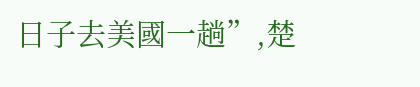日子去美國一趟”,楚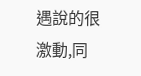遇說的很激動,同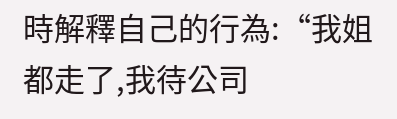時解釋自己的行為:“我姐都走了,我待公司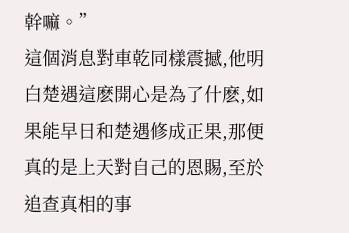幹嘛。”
這個消息對車乾同樣震撼,他明白楚遇這麽開心是為了什麽,如果能早日和楚遇修成正果,那便真的是上天對自己的恩賜,至於追查真相的事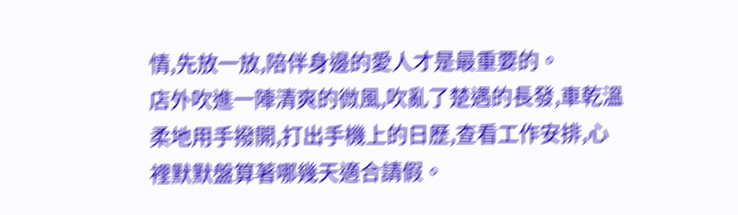情,先放一放,陪伴身邊的愛人才是最重要的。
店外吹進一陣清爽的微風,吹亂了楚遇的長發,車乾溫柔地用手撥開,打出手機上的日歷,查看工作安排,心裡默默盤算著哪幾天適合請假。